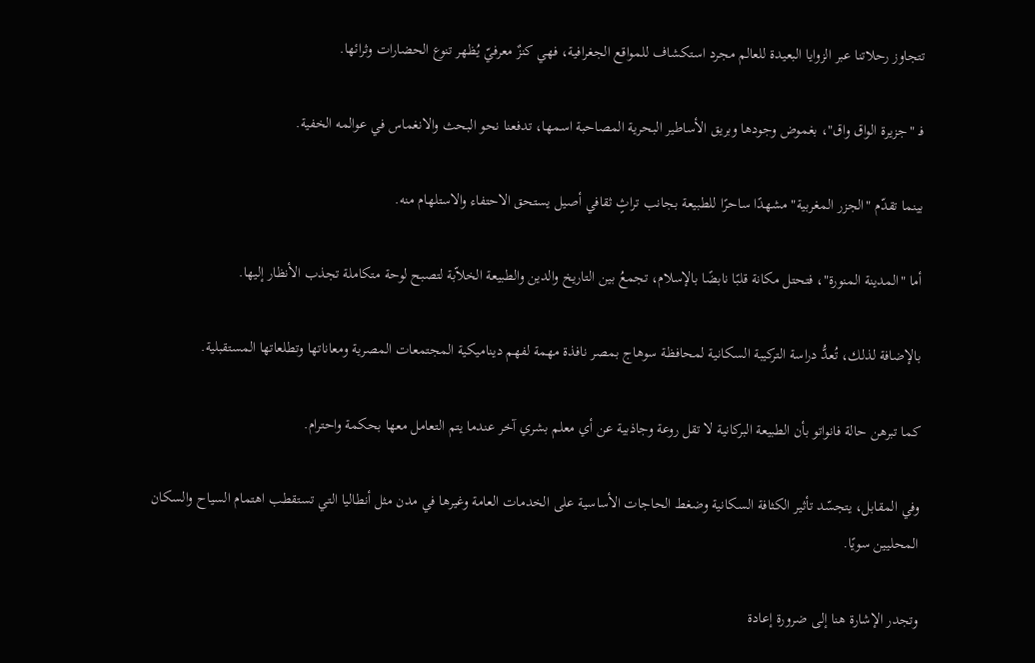تتجاوز رحلاتنا عبر الزوايا البعيدة للعالم مجرد استكشاف للمواقع الجغرافية، فهي كنزٌ معرفيّ يُظهر تنوع الحضارات وثرائها.

فـ "جزيرة الواق واق"، بغموض وجودها وبريق الأساطير البحرية المصاحبة اسمها، تدفعنا نحو البحث والانغماس في عوالمه الخفية.

بينما تقدّم "الجزر المغربية" مشهدًا ساحرًا للطبيعة بجانب تراثٍ ثقافي أصيل يستحق الاحتفاء والاستلهام منه.

أما "المدينة المنورة"، فتحتل مكانة قلبًا نابضًا بالإسلام، تجمعُ بين التاريخ والدين والطبيعة الخلاّبة لتصبح لوحة متكاملة تجذب الأنظار إليها.

بالإضافة لذلك، تُعدُّ دراسة التركيبة السكانية لمحافظة سوهاج بمصر نافذة مهمة لفهم ديناميكية المجتمعات المصرية ومعاناتها وتطلعاتها المستقبلية.

كما تبرهن حالة فانواتو بأن الطبيعة البركانية لا تقل روعة وجاذبية عن أي معلم بشري آخر عندما يتم التعامل معها بحكمة واحترام.

وفي المقابل، يتجسّد تأثير الكثافة السكانية وضغط الحاجات الأساسية على الخدمات العامة وغيرها في مدن مثل أنطاليا التي تستقطب اهتمام السياح والسكان المحليين سويًا.

وتجدر الإشارة هنا إلى ضرورة إعادة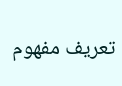تعريف مفهوم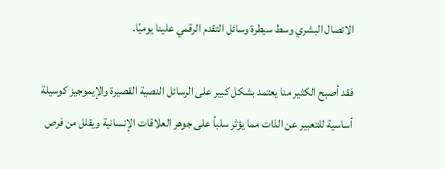الاتصال البشري وسط سيطرة وسائل التقدم الرقمي علينا يوميًا.

فقد أصبح الكثير منا يعتمد بشكل كبير على الرسائل النصية القصيرة والإيموجيز كوسيلة أساسية للتعبير عن الذات مما يؤثر سلباً على جوهر العلاقات الإنسانية ويقلل من فرص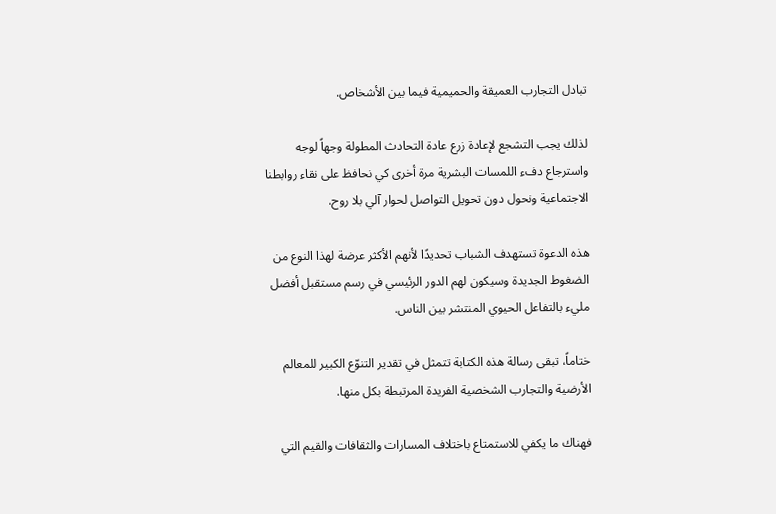تبادل التجارب العميقة والحميمية فيما بين الأشخاص.

لذلك يجب التشجع لإعادة زرع عادة التحادث المطولة وجهاً لوجه واسترجاع دفء اللمسات البشرية مرة أخرى كي نحافظ على نقاء روابطنا الاجتماعية ونحول دون تحويل التواصل لحوار آلي بلا روح.

هذه الدعوة تستهدف الشباب تحديدًا لأنهم الأكثر عرضة لهذا النوع من الضغوط الجديدة وسيكون لهم الدور الرئيسي في رسم مستقبل أفضل مليء بالتفاعل الحيوي المنتشر بين الناس.

ختاماً، تبقى رسالة هذه الكتابة تتمثل في تقدير التنوّع الكبير للمعالم الأرضية والتجارب الشخصية الفريدة المرتبطة بكل منها.

فهناك ما يكفي للاستمتاع باختلاف المسارات والثقافات والقيم التي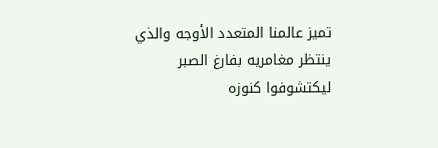تميز عالمنا المتعدد الأوجه والذي ينتظر مغامريه بفارغ الصبر ليكتشوفوا كنوزه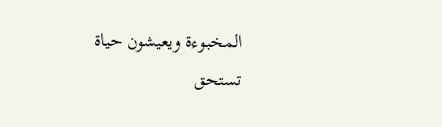المخبوءة ويعيشون حياة تستحق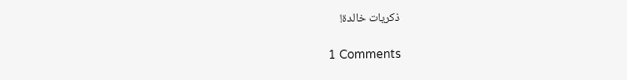ذكريات خالدة!

1 Comments